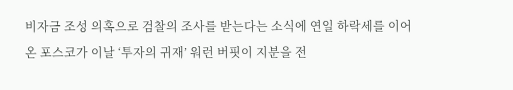비자금 조성 의혹으로 검찰의 조사를 받는다는 소식에 연일 하락세를 이어온 포스코가 이날 ‘투자의 귀재’ 워런 버핏이 지분을 전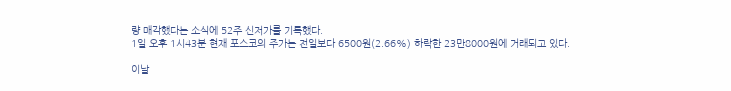량 매각했다는 소식에 52주 신저가를 기록했다.
1일 오후 1시43분 현재 포스코의 주가는 전일보다 6500원(2.66%) 하락한 23만8000원에 거래되고 있다.

이날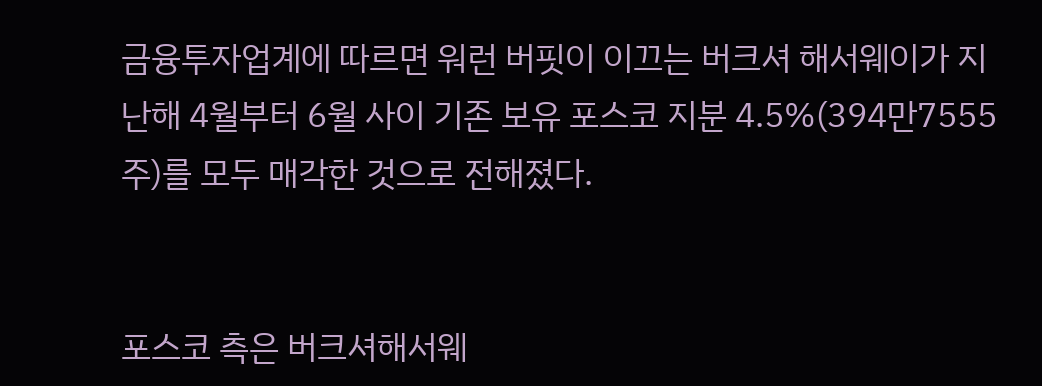금융투자업계에 따르면 워런 버핏이 이끄는 버크셔 해서웨이가 지난해 4월부터 6월 사이 기존 보유 포스코 지분 4.5%(394만7555주)를 모두 매각한 것으로 전해졌다.


포스코 측은 버크셔해서웨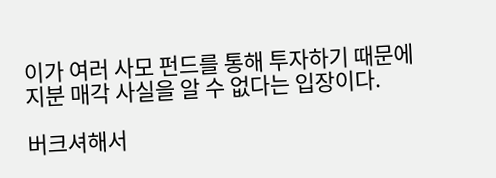이가 여러 사모 펀드를 통해 투자하기 때문에 지분 매각 사실을 알 수 없다는 입장이다.

버크셔해서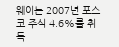웨이는 2007년 포스코 주식 4.6%를 취득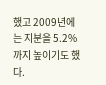했고 2009년에는 지분을 5.2%까지 높이기도 했다.